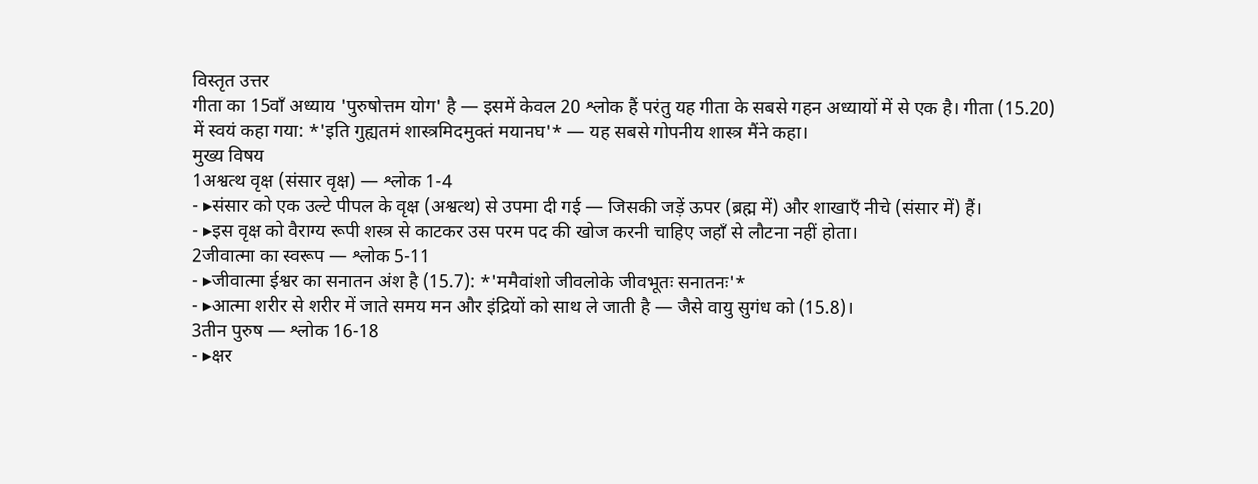विस्तृत उत्तर
गीता का 15वाँ अध्याय 'पुरुषोत्तम योग' है — इसमें केवल 20 श्लोक हैं परंतु यह गीता के सबसे गहन अध्यायों में से एक है। गीता (15.20) में स्वयं कहा गया: *'इति गुह्यतमं शास्त्रमिदमुक्तं मयानघ'* — यह सबसे गोपनीय शास्त्र मैंने कहा।
मुख्य विषय
1अश्वत्थ वृक्ष (संसार वृक्ष) — श्लोक 1-4
- ▸संसार को एक उल्टे पीपल के वृक्ष (अश्वत्थ) से उपमा दी गई — जिसकी जड़ें ऊपर (ब्रह्म में) और शाखाएँ नीचे (संसार में) हैं।
- ▸इस वृक्ष को वैराग्य रूपी शस्त्र से काटकर उस परम पद की खोज करनी चाहिए जहाँ से लौटना नहीं होता।
2जीवात्मा का स्वरूप — श्लोक 5-11
- ▸जीवात्मा ईश्वर का सनातन अंश है (15.7): *'ममैवांशो जीवलोके जीवभूतः सनातनः'*
- ▸आत्मा शरीर से शरीर में जाते समय मन और इंद्रियों को साथ ले जाती है — जैसे वायु सुगंध को (15.8)।
3तीन पुरुष — श्लोक 16-18
- ▸क्षर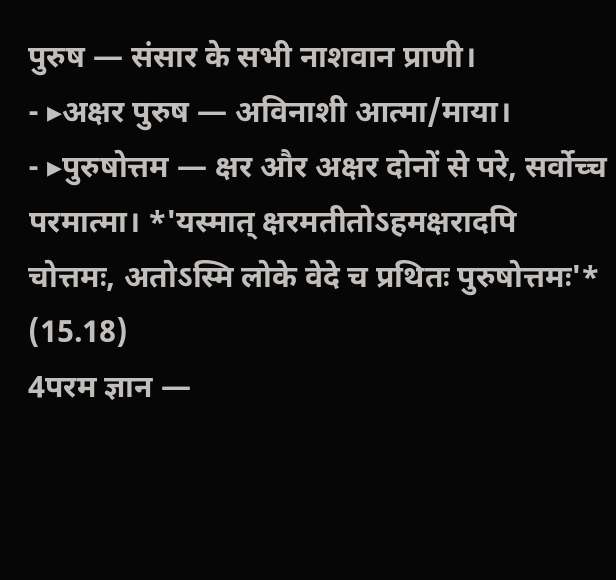पुरुष — संसार के सभी नाशवान प्राणी।
- ▸अक्षर पुरुष — अविनाशी आत्मा/माया।
- ▸पुरुषोत्तम — क्षर और अक्षर दोनों से परे, सर्वोच्च परमात्मा। *'यस्मात् क्षरमतीतोऽहमक्षरादपि चोत्तमः, अतोऽस्मि लोके वेदे च प्रथितः पुरुषोत्तमः'* (15.18)
4परम ज्ञान —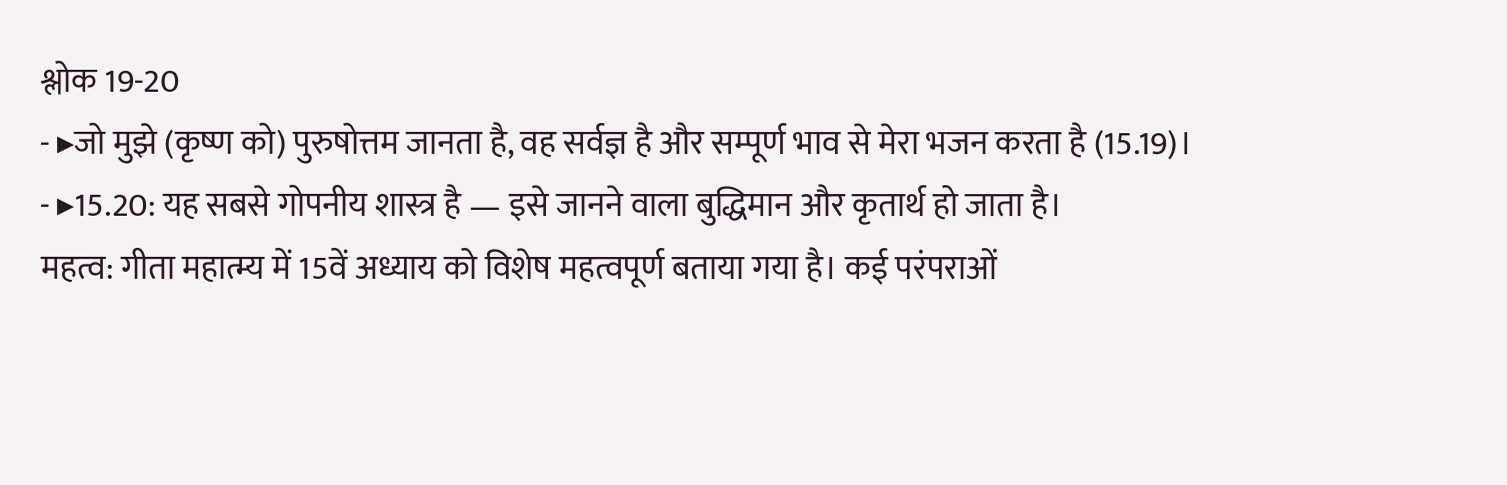श्लोक 19-20
- ▸जो मुझे (कृष्ण को) पुरुषोत्तम जानता है, वह सर्वज्ञ है और सम्पूर्ण भाव से मेरा भजन करता है (15.19)।
- ▸15.20: यह सबसे गोपनीय शास्त्र है — इसे जानने वाला बुद्धिमान और कृतार्थ हो जाता है।
महत्व: गीता महात्म्य में 15वें अध्याय को विशेष महत्वपूर्ण बताया गया है। कई परंपराओं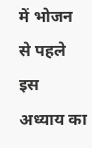में भोजन से पहले इस अध्याय का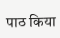पाठ किया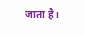जाता है।